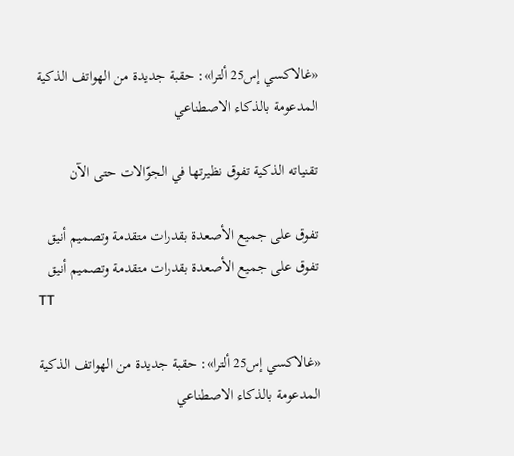«غالاكسي إس25 ألترا»: حقبة جديدة من الهواتف الذكية المدعومة بالذكاء الاصطناعي

تقنياته الذكية تفوق نظيرتها في الجوّالات حتى الآن

تفوق على جميع الأصعدة بقدرات متقدمة وتصميم أنيق
تفوق على جميع الأصعدة بقدرات متقدمة وتصميم أنيق
TT

«غالاكسي إس25 ألترا»: حقبة جديدة من الهواتف الذكية المدعومة بالذكاء الاصطناعي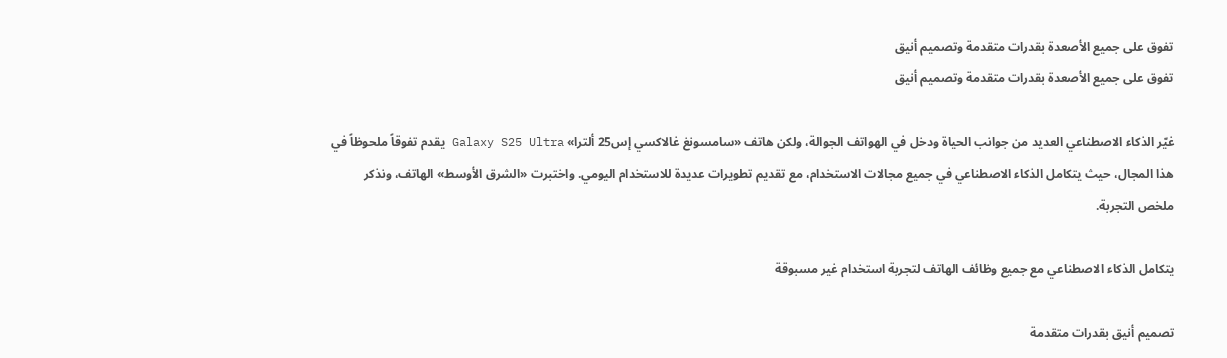تفوق على جميع الأصعدة بقدرات متقدمة وتصميم أنيق
تفوق على جميع الأصعدة بقدرات متقدمة وتصميم أنيق

غيّر الذكاء الاصطناعي العديد من جوانب الحياة ودخل في الهواتف الجوالة، ولكن هاتف «سامسونغ غالاكسي إس25 ألترا» Galaxy S25 Ultra يقدم تفوقاً ملحوظاً في هذا المجال، حيث يتكامل الذكاء الاصطناعي في جميع مجالات الاستخدام، مع تقديم تطويرات عديدة للاستخدام اليومي. واختبرت «الشرق الأوسط» الهاتف، ونذكر ملخص التجربة.

يتكامل الذكاء الاصطناعي مع جميع وظائف الهاتف لتجربة استخدام غير مسبوقة

تصميم أنيق بقدرات متقدمة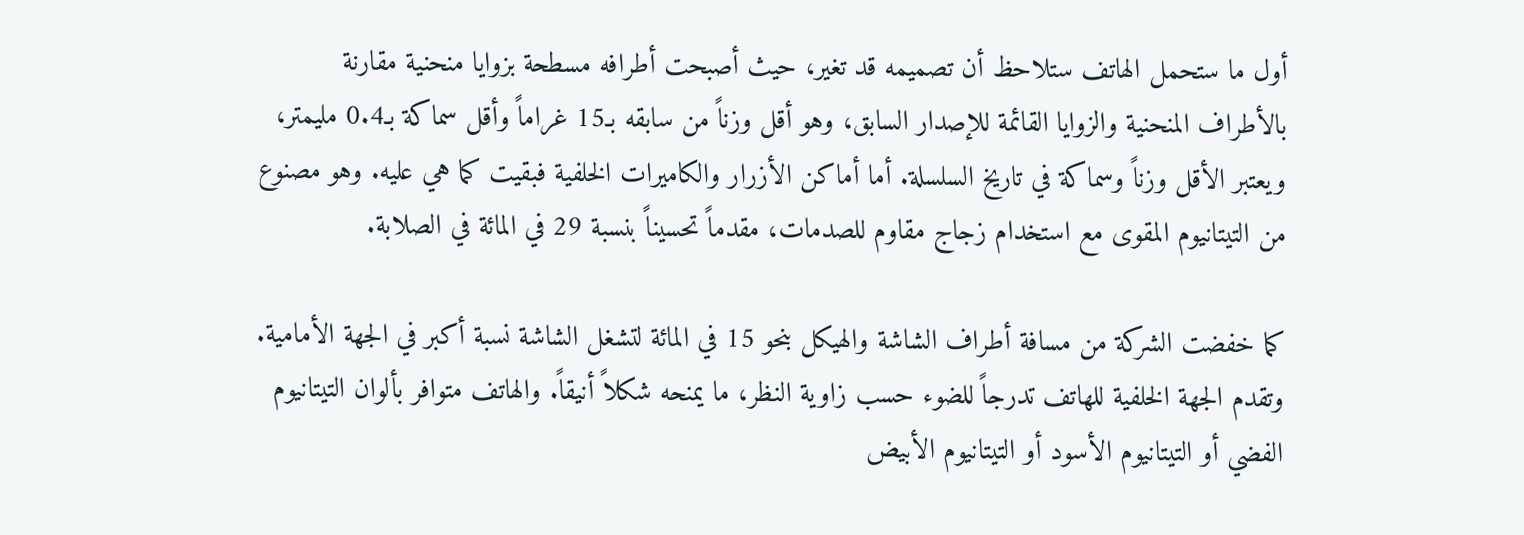أول ما ستحمل الهاتف ستلاحظ أن تصميمه قد تغير، حيث أصبحت أطرافه مسطحة بزوايا منحنية مقارنة بالأطراف المنحنية والزوايا القائمة للإصدار السابق، وهو أقل وزناً من سابقه بـ15 غراماً وأقل سماكة بـ0.4 مليمتر، ويعتبر الأقل وزناً وسماكة في تاريخ السلسلة. أما أماكن الأزرار والكاميرات الخلفية فبقيت كما هي عليه. وهو مصنوع من التيتانيوم المقوى مع استخدام زجاج مقاوم للصدمات، مقدماً تحسيناً بنسبة 29 في المائة في الصلابة.

كما خفضت الشركة من مسافة أطراف الشاشة والهيكل بنحو 15 في المائة لتشغل الشاشة نسبة أكبر في الجهة الأمامية. وتقدم الجهة الخلفية للهاتف تدرجاً للضوء حسب زاوية النظر، ما يمنحه شكلاً أنيقاً. والهاتف متوافر بألوان التيتانيوم الفضي أو التيتانيوم الأسود أو التيتانيوم الأبيض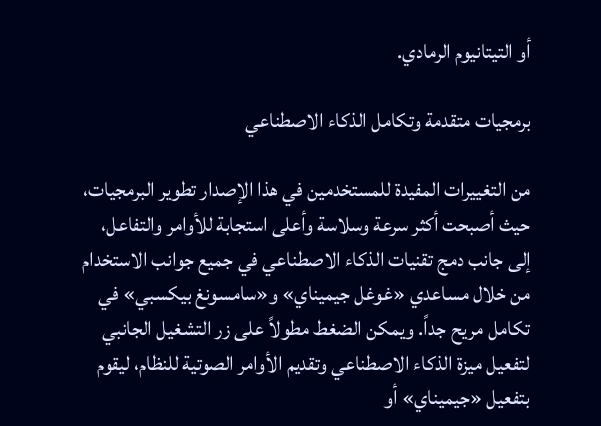أو التيتانيوم الرمادي.

برمجيات متقدمة وتكامل الذكاء الاصطناعي

من التغييرات المفيدة للمستخدمين في هذا الإصدار تطوير البرمجيات، حيث أصبحت أكثر سرعة وسلاسة وأعلى استجابة للأوامر والتفاعل، إلى جانب دمج تقنيات الذكاء الاصطناعي في جميع جوانب الاستخدام من خلال مساعدي «غوغل جيميناي» و«سامسونغ بيكسبي» في تكامل مريح جداً. ويمكن الضغط مطولاً على زر التشغيل الجانبي لتفعيل ميزة الذكاء الاصطناعي وتقديم الأوامر الصوتية للنظام، ليقوم بتفعيل «جيميناي» أو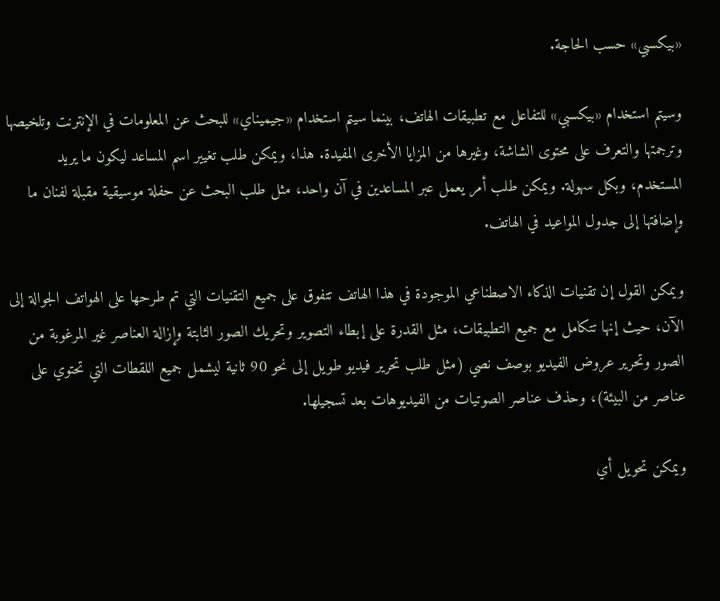«بيكسبي» حسب الحاجة.

وسيتم استخدام «بيكسبي» للتفاعل مع تطبيقات الهاتف، بينما سيتم استخدام «جيميناي» للبحث عن المعلومات في الإنترنت وتلخيصها وترجمتها والتعرف على محتوى الشاشة، وغيرها من المزايا الأخرى المفيدة. هذا، ويمكن طلب تغيير اسم المساعد ليكون ما يريد المستخدم، وبكل سهولة. ويمكن طلب أمر يعمل عبر المساعدين في آن واحد، مثل طلب البحث عن حفلة موسيقية مقبلة لفنان ما وإضافتها إلى جدول المواعيد في الهاتف.

ويمكن القول إن تقنيات الذكاء الاصطناعي الموجودة في هذا الهاتف تتفوق على جميع التقنيات التي تم طرحها على الهواتف الجوالة إلى الآن، حيث إنها تتكامل مع جميع التطبيقات، مثل القدرة على إبطاء التصوير وتحريك الصور الثابتة وإزالة العناصر غير المرغوبة من الصور وتحرير عروض الفيديو بوصف نصي (مثل طلب تحرير فيديو طويل إلى نحو 90 ثانية ليشمل جميع اللقطات التي تحتوي على عناصر من البيئة)، وحذف عناصر الصوتيات من الفيديوهات بعد تسجيلها.

ويمكن تحويل أي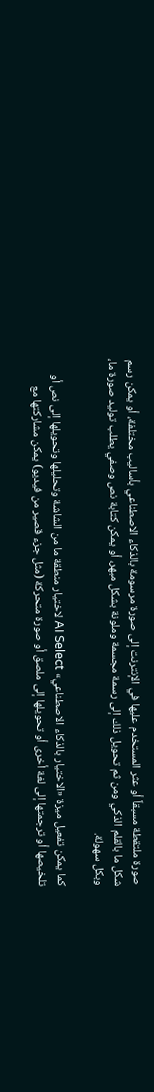صورة ملتقطة مسبقاً أو عثر المستخدم عليها في الإنترنت إلى صورة مرسومة بالذكاء الاصطناعي بأساليب مختلفة، أو يمكن رسم شكل ما بالقلم الذكي ومن ثم تحويل ذلك إلى رسمة مجسمة وملونة بشكل مبهر، أو يمكن كتابة نص وصفي يطلب توليد صورة ما، وبكل سهولة.

كما يمكن تفعيل ميزة «الاختيار بالذكاء الاصطناعي» AI Select لاختيار منطقة ما من الشاشة وتحليلها وتحويلها إلى نص أو تلخيصها أو ترجمتها إلى لغة أخرى أو تحويلها إلى ملصق أو صورة متحركة (مثل جزء قصير من فيديو) يمكن مشاركتها مع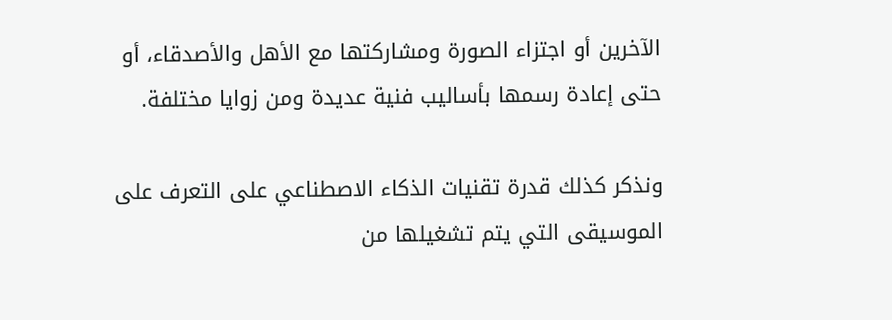الآخرين أو اجتزاء الصورة ومشاركتها مع الأهل والأصدقاء، أو حتى إعادة رسمها بأساليب فنية عديدة ومن زوايا مختلفة.

ونذكر كذلك قدرة تقنيات الذكاء الاصطناعي على التعرف على الموسيقى التي يتم تشغيلها من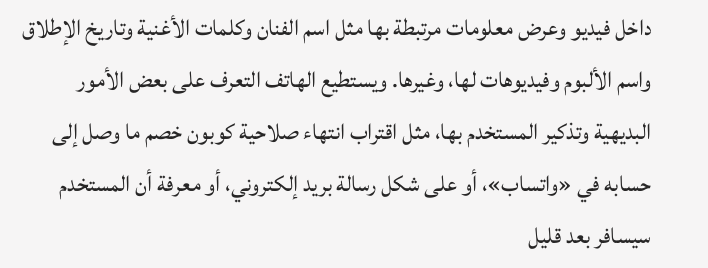داخل فيديو وعرض معلومات مرتبطة بها مثل اسم الفنان وكلمات الأغنية وتاريخ الإطلاق واسم الألبوم وفيديوهات لها، وغيرها. ويستطيع الهاتف التعرف على بعض الأمور البديهية وتذكير المستخدم بها، مثل اقتراب انتهاء صلاحية كوبون خصم ما وصل إلى حسابه في «واتساب»، أو على شكل رسالة بريد إلكتروني، أو معرفة أن المستخدم سيسافر بعد قليل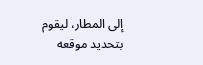إلى المطار، ليقوم بتحديد موقعه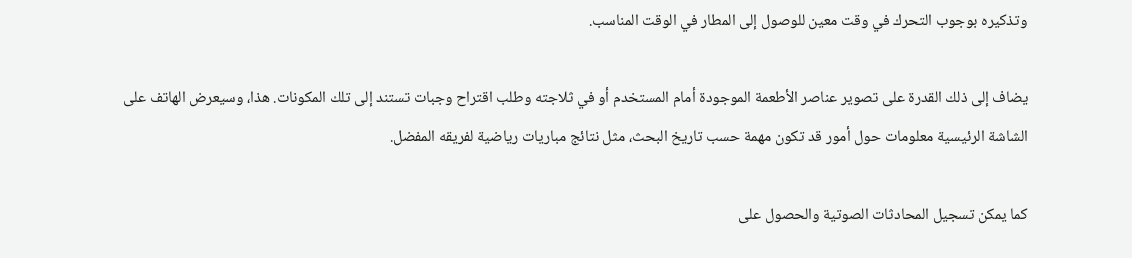وتذكيره بوجوب التحرك في وقت معين للوصول إلى المطار في الوقت المناسب.

يضاف إلى ذلك القدرة على تصوير عناصر الأطعمة الموجودة أمام المستخدم أو في ثلاجته وطلب اقتراح وجبات تستند إلى تلك المكونات. هذا، وسيعرض الهاتف على الشاشة الرئيسية معلومات حول أمور قد تكون مهمة حسب تاريخ البحث، مثل نتائج مباريات رياضية لفريقه المفضل.

كما يمكن تسجيل المحادثات الصوتية والحصول على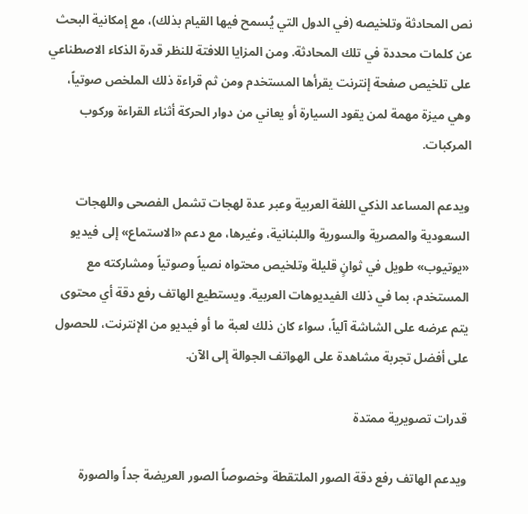نص المحادثة وتلخيصه (في الدول التي يُسمح فيها القيام بذلك)، مع إمكانية البحث عن كلمات محددة في تلك المحادثة. ومن المزايا اللافتة للنظر قدرة الذكاء الاصطناعي على تلخيص صفحة إنترنت يقرأها المستخدم ومن ثم قراءة ذلك الملخص صوتياً، وهي ميزة مهمة لمن يقود السيارة أو يعاني من دوار الحركة أثناء القراءة وركوب المركبات.

ويدعم المساعد الذكي اللغة العربية وعبر عدة لهجات تشمل الفصحى واللهجات السعودية والمصرية والسورية واللبنانية، وغيرها، مع دعم «الاستماع» إلى فيديو «يوتيوب» طويل في ثوانٍ قليلة وتلخيص محتواه نصياً وصوتياً ومشاركته مع المستخدم، بما في ذلك الفيديوهات العربية. ويستطيع الهاتف رفع دقة أي محتوى يتم عرضه على الشاشة آلياً، سواء كان ذلك لعبة ما أو فيديو من الإنترنت، للحصول على أفضل تجربة مشاهدة على الهواتف الجوالة إلى الآن.

قدرات تصويرية ممتدة

ويدعم الهاتف رفع دقة الصور الملتقطة وخصوصاً الصور العريضة جداً والصورة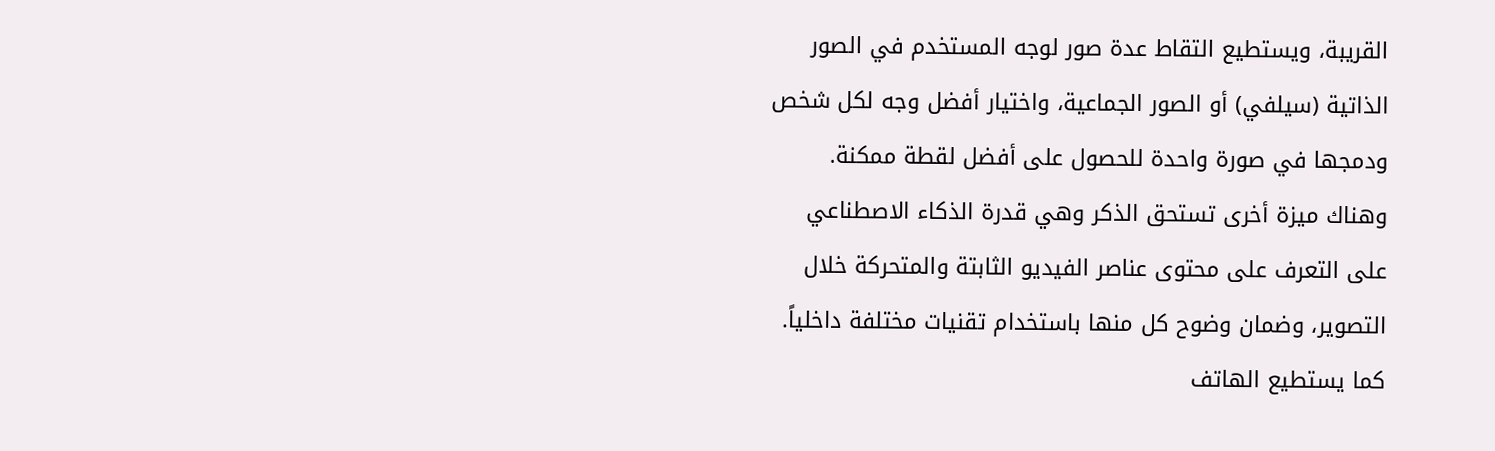القريبة، ويستطيع التقاط عدة صور لوجه المستخدم في الصور الذاتية (سيلفي) أو الصور الجماعية، واختيار أفضل وجه لكل شخص ودمجها في صورة واحدة للحصول على أفضل لقطة ممكنة. وهناك ميزة أخرى تستحق الذكر وهي قدرة الذكاء الاصطناعي على التعرف على محتوى عناصر الفيديو الثابتة والمتحركة خلال التصوير، وضمان وضوح كل منها باستخدام تقنيات مختلفة داخلياً. كما يستطيع الهاتف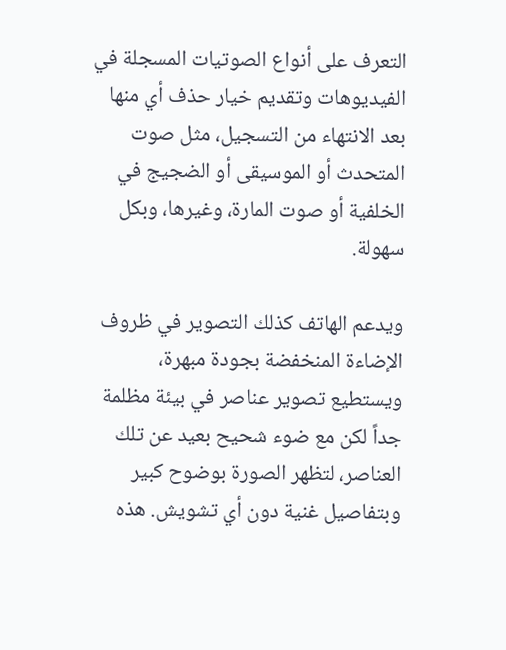التعرف على أنواع الصوتيات المسجلة في الفيديوهات وتقديم خيار حذف أي منها بعد الانتهاء من التسجيل، مثل صوت المتحدث أو الموسيقى أو الضجيج في الخلفية أو صوت المارة، وغيرها، وبكل سهولة.

ويدعم الهاتف كذلك التصوير في ظروف الإضاءة المنخفضة بجودة مبهرة، ويستطيع تصوير عناصر في بيئة مظلمة جداً لكن مع ضوء شحيح بعيد عن تلك العناصر، لتظهر الصورة بوضوح كبير وبتفاصيل غنية دون أي تشويش. هذه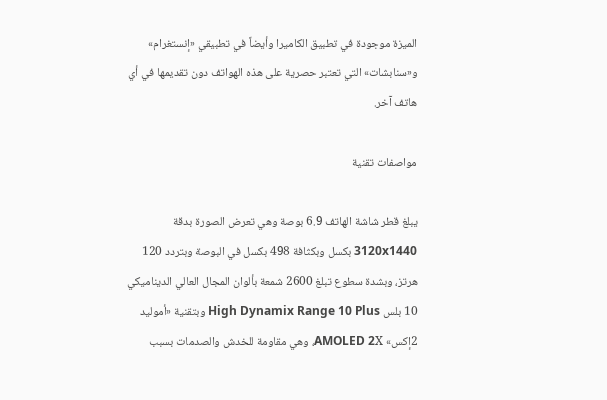الميزة موجودة في تطبيق الكاميرا وأيضاً في تطبيقي «إنستغرام» و«سنابشات» التي تعتبر حصرية على هذه الهواتف دون تقديمها في أي هاتف آخر.

مواصفات تقنية

يبلغ قطر شاشة الهاتف 6.9 بوصة وهي تعرض الصورة بدقة 3120x1440 بكسل وبكثافة 498 بكسل في البوصة وبتردد 120 هرتز، وبشدة سطوع تبلغ 2600 شمعة بألوان المجال العالي الديناميكي 10 بلس High Dynamix Range 10 Plus وبتقنية «أموليد 2إكس» AMOLED 2X، وهي مقاومة للخدش والصدمات بسبب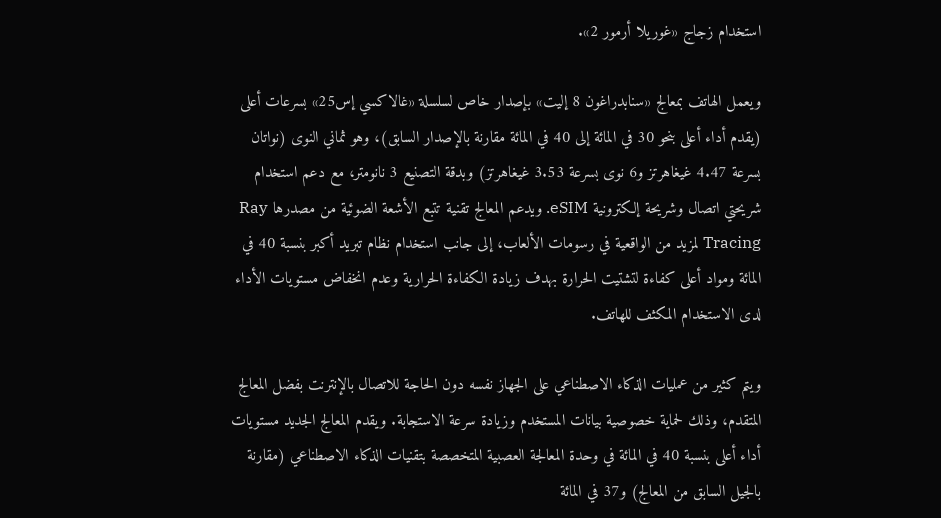استخدام زجاج «غوريلا أرمور 2».

ويعمل الهاتف بمعالج «سنابدراغون 8 إليت» بإصدار خاص لسلسلة «غالاكسي إس25» بسرعات أعلى (يقدم أداء أعلى بنحو 30 في المائة إلى 40 في المائة مقارنة بالإصدار السابق)، وهو ثماني النوى (نواتان بسرعة 4.47 غيغاهرتز و6 نوى بسرعة 3.53 غيغاهرتز) وبدقة التصنيع 3 نانومتر، مع دعم استخدام شريحتي اتصال وشريحة إلكترونية eSIM. ويدعم المعالج تقنية تتبع الأشعة الضوئية من مصدرها Ray Tracing لمزيد من الواقعية في رسومات الألعاب، إلى جانب استخدام نظام تبريد أكبر بنسبة 40 في المائة ومواد أعلى كفاءة لتشتيت الحرارة بهدف زيادة الكفاءة الحرارية وعدم انخفاض مستويات الأداء لدى الاستخدام المكثف للهاتف.

ويتم كثير من عمليات الذكاء الاصطناعي على الجهاز نفسه دون الحاجة للاتصال بالإنترنت بفضل المعالج المتقدم، وذلك لحماية خصوصية بيانات المستخدم وزيادة سرعة الاستجابة. ويقدم المعالج الجديد مستويات أداء أعلى بنسبة 40 في المائة في وحدة المعالجة العصبية المتخصصة بتقنيات الذكاء الاصطناعي (مقارنة بالجيل السابق من المعالج) و37 في المائة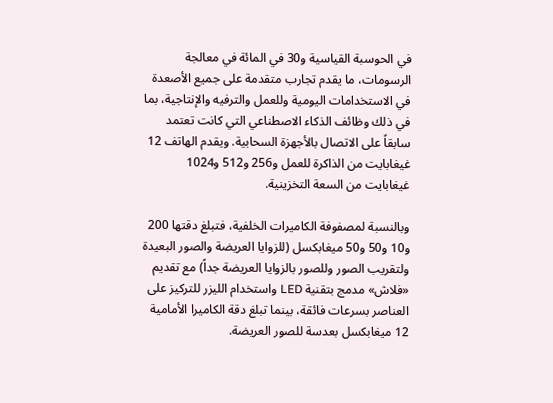في الحوسبة القياسية و30 في المائة في معالجة الرسومات، ما يقدم تجارب متقدمة على جميع الأصعدة في الاستخدامات اليومية وللعمل والترفيه والإنتاجية، بما في ذلك وظائف الذكاء الاصطناعي التي كانت تعتمد سابقاً على الاتصال بالأجهزة السحابية. ويقدم الهاتف 12 غيغابايت من الذاكرة للعمل و256 و512 و1024 غيغابايت من السعة التخزينية.

وبالنسبة لمصفوفة الكاميرات الخلفية، فتبلغ دقتها 200 و10 و50 و50 ميغابكسل (للزوايا العريضة والصور البعيدة ولتقريب الصور وللصور بالزوايا العريضة جداً) مع تقديم «فلاش» مدمج بتقنية LED واستخدام الليزر للتركيز على العناصر بسرعات فائقة، بينما تبلغ دقة الكاميرا الأمامية 12 ميغابكسل بعدسة للصور العريضة.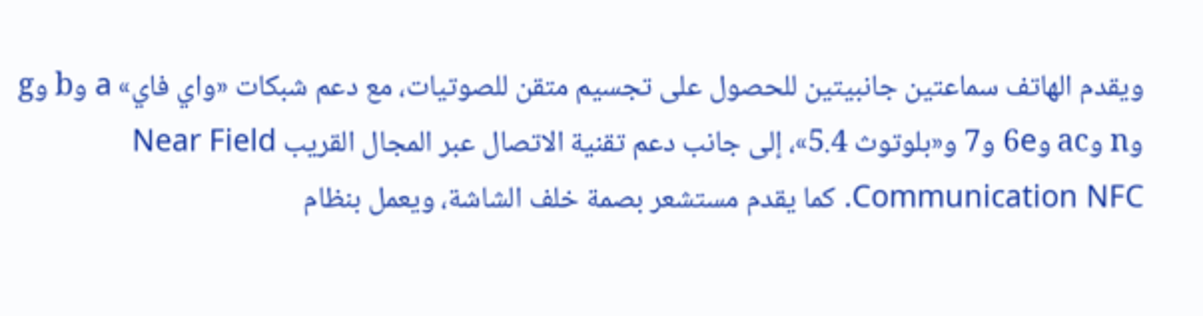ويقدم الهاتف سماعتين جانبيتين للحصول على تجسيم متقن للصوتيات، مع دعم شبكات «واي فاي» a وb وg وn وac و6e و7 و«بلوتوث 5.4»، إلى جانب دعم تقنية الاتصال عبر المجال القريب Near Field Communication NFC. كما يقدم مستشعر بصمة خلف الشاشة، ويعمل بنظام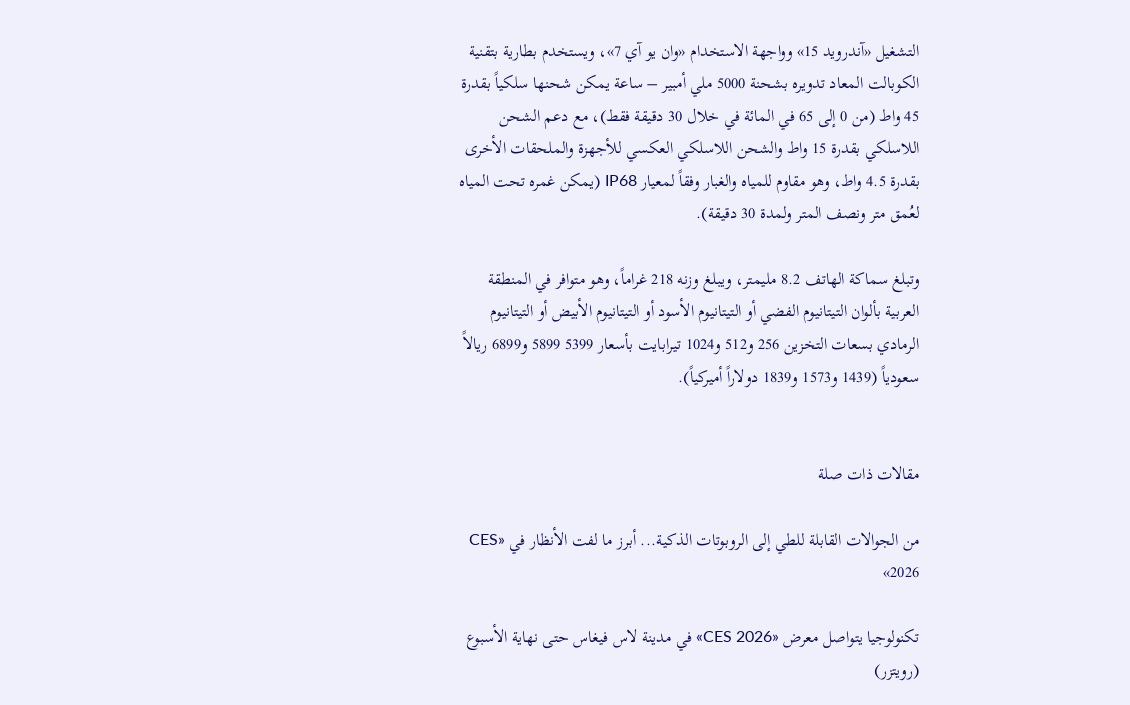التشغيل «آندرويد 15» وواجهة الاستخدام «وان يو آي 7»، ويستخدم بطارية بتقنية الكوبالت المعاد تدويره بشحنة 5000 ملي أمبير – ساعة يمكن شحنها سلكياً بقدرة 45 واط (من 0 إلى 65 في المائة في خلال 30 دقيقة فقط)، مع دعم الشحن اللاسلكي بقدرة 15 واط والشحن اللاسلكي العكسي للأجهزة والملحقات الأخرى بقدرة 4.5 واط، وهو مقاوم للمياه والغبار وفقاً لمعيار IP68 (يمكن غمره تحت المياه لعُمق متر ونصف المتر ولمدة 30 دقيقة).

وتبلغ سماكة الهاتف 8.2 مليمتر، ويبلغ وزنه 218 غراماً، وهو متوافر في المنطقة العربية بألوان التيتانيوم الفضي أو التيتانيوم الأسود أو التيتانيوم الأبيض أو التيتانيوم الرمادي بسعات التخزين 256 و512 و1024 تيرابايت بأسعار 5399 5899 و6899 ريالاً سعودياً (1439 و1573 و1839 دولاراً أميركياً).


مقالات ذات صلة

من الجوالات القابلة للطي إلى الروبوتات الذكية... أبرز ما لفت الأنظار في «CES 2026»

تكنولوجيا يتواصل معرض «CES 2026» في مدينة لاس فيغاس حتى نهاية الأسبوع (رويتزر)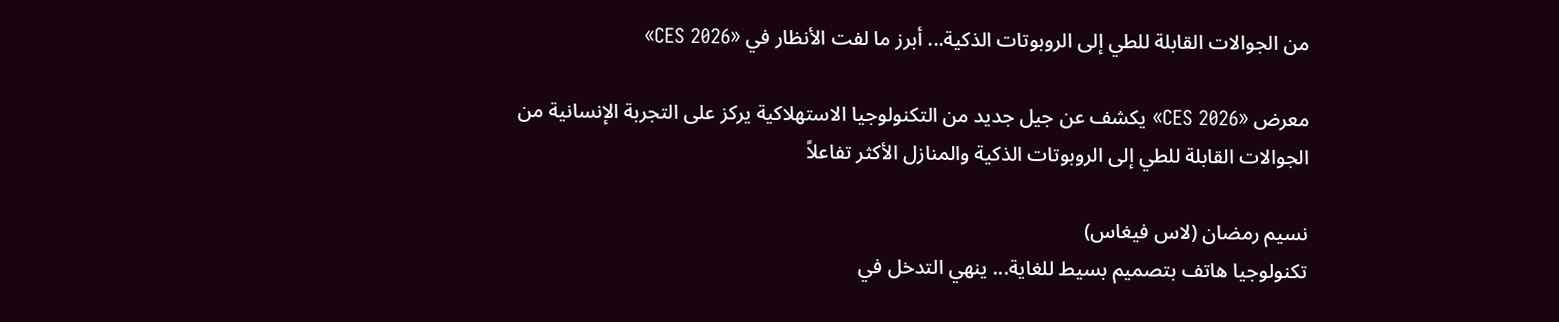من الجوالات القابلة للطي إلى الروبوتات الذكية... أبرز ما لفت الأنظار في «CES 2026»

معرض «CES 2026» يكشف عن جيل جديد من التكنولوجيا الاستهلاكية يركز على التجربة الإنسانية من الجوالات القابلة للطي إلى الروبوتات الذكية والمنازل الأكثر تفاعلاً

نسيم رمضان (لاس فيغاس)
تكنولوجيا هاتف بتصميم بسيط للغاية... ينهي التدخل في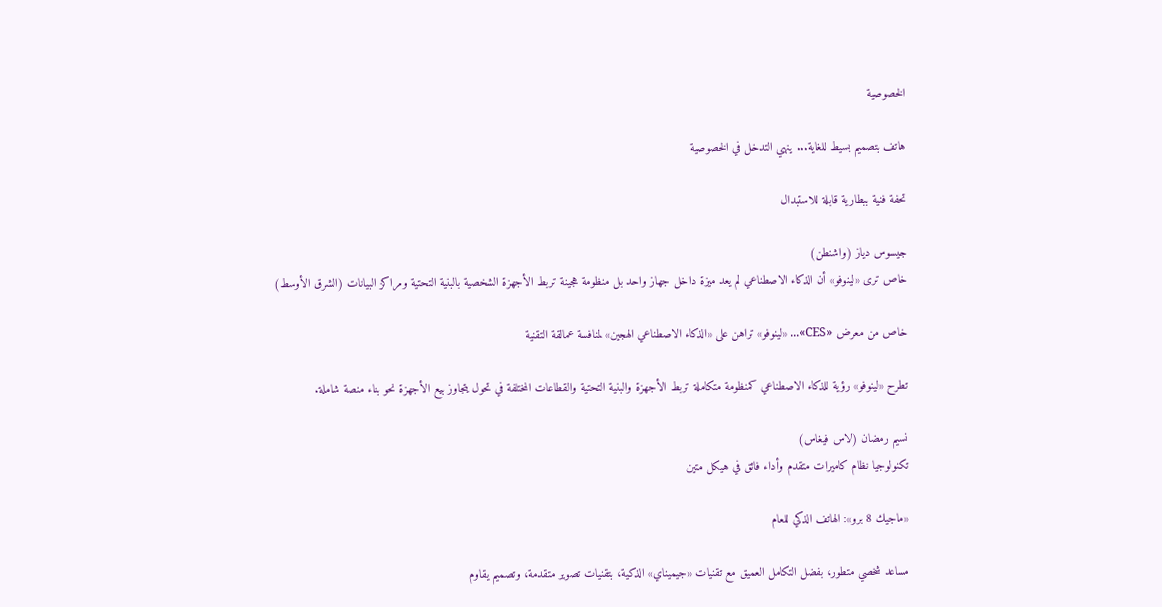الخصوصية

هاتف بتصميم بسيط للغاية... ينهي التدخل في الخصوصية

تحفة فنية ببطارية قابلة للاستبدال

جيسوس دياز (واشنطن)
خاص ترى «لينوفو» أن الذكاء الاصطناعي لم يعد ميزة داخل جهاز واحد بل منظومة هجينة تربط الأجهزة الشخصية بالبنية التحتية ومراكز البيانات (الشرق الأوسط)

خاص من معرض «CES»... «لينوفو» تراهن على «الذكاء الاصطناعي الهجين» لمنافسة عمالقة التقنية

تطرح «لينوفو» رؤية للذكاء الاصطناعي كمنظومة متكاملة تربط الأجهزة والبنية التحتية والقطاعات المختلفة في تحول يتجاوز بيع الأجهزة نحو بناء منصة شاملة.

نسيم رمضان (لاس فيغاس)
تكنولوجيا نظام كاميرات متقدم وأداء فائق في هيكل متين

«ماجيك 8 برو»: الهاتف الذكي للعام

مساعد شخصي متطور، بفضل التكامل العميق مع تقنيات «جيميناي» الذكية، بتقنيات تصوير متقدمة، وتصميم يقاوم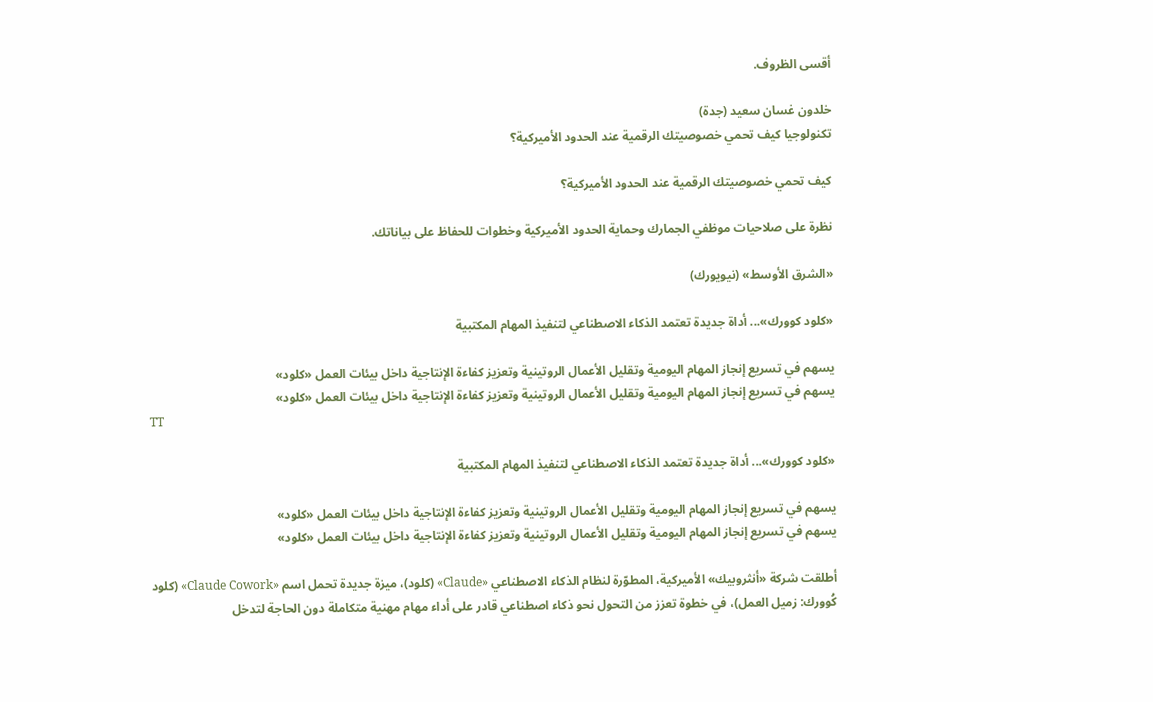أقسى الظروف.

خلدون غسان سعيد (جدة)
تكنولوجيا كيف تحمي خصوصيتك الرقمية عند الحدود الأميركية؟

كيف تحمي خصوصيتك الرقمية عند الحدود الأميركية؟

نظرة على صلاحيات موظفي الجمارك وحماية الحدود الأميركية وخطوات للحفاظ على بياناتك.

«الشرق الأوسط» (نيويورك)

«كلود كوورك»... أداة جديدة تعتمد الذكاء الاصطناعي لتنفيذ المهام المكتبية

يسهم في تسريع إنجاز المهام اليومية وتقليل الأعمال الروتينية وتعزيز كفاءة الإنتاجية داخل بيئات العمل «كلود»
يسهم في تسريع إنجاز المهام اليومية وتقليل الأعمال الروتينية وتعزيز كفاءة الإنتاجية داخل بيئات العمل «كلود»
TT

«كلود كوورك»... أداة جديدة تعتمد الذكاء الاصطناعي لتنفيذ المهام المكتبية

يسهم في تسريع إنجاز المهام اليومية وتقليل الأعمال الروتينية وتعزيز كفاءة الإنتاجية داخل بيئات العمل «كلود»
يسهم في تسريع إنجاز المهام اليومية وتقليل الأعمال الروتينية وتعزيز كفاءة الإنتاجية داخل بيئات العمل «كلود»

أطلقت شركة «أنثروبيك» الأميركية، المطوّرة لنظام الذكاء الاصطناعي «Claude» (كلود)، ميزة جديدة تحمل اسم «Claude Cowork» (كلود كُوورك: زميل العمل)، في خطوة تعزز من التحول نحو ذكاء اصطناعي قادر على أداء مهام مهنية متكاملة دون الحاجة لتدخل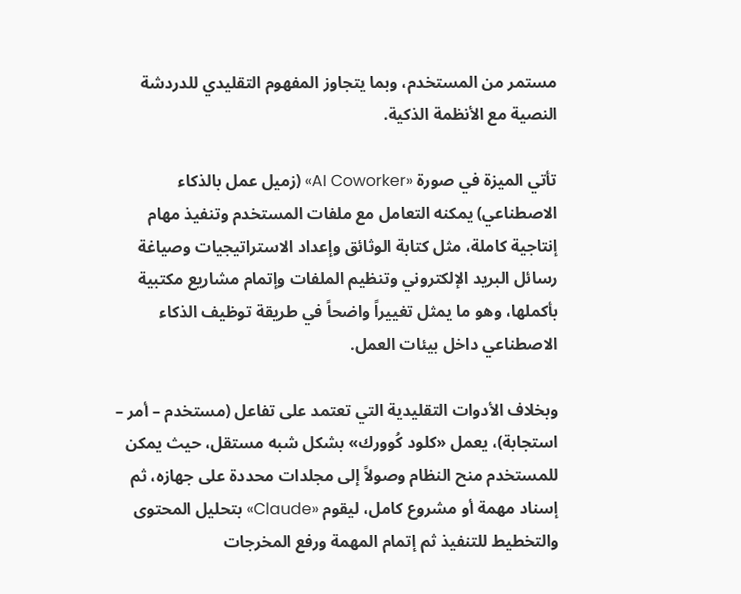مستمر من المستخدم، وبما يتجاوز المفهوم التقليدي للدردشة النصية مع الأنظمة الذكية.

تأتي الميزة في صورة «AI Coworker» (زميل عمل بالذكاء الاصطناعي) يمكنه التعامل مع ملفات المستخدم وتنفيذ مهام إنتاجية كاملة، مثل كتابة الوثائق وإعداد الاستراتيجيات وصياغة رسائل البريد الإلكتروني وتنظيم الملفات وإتمام مشاريع مكتبية بأكملها، وهو ما يمثل تغييراً واضحاً في طريقة توظيف الذكاء الاصطناعي داخل بيئات العمل.

وبخلاف الأدوات التقليدية التي تعتمد على تفاعل (مستخدم – أمر – استجابة)، يعمل «كلود كُوورك» بشكل شبه مستقل، حيث يمكن للمستخدم منح النظام وصولاً إلى مجلدات محددة على جهازه، ثم إسناد مهمة أو مشروع كامل، ليقوم «Claude» بتحليل المحتوى والتخطيط للتنفيذ ثم إتمام المهمة ورفع المخرجات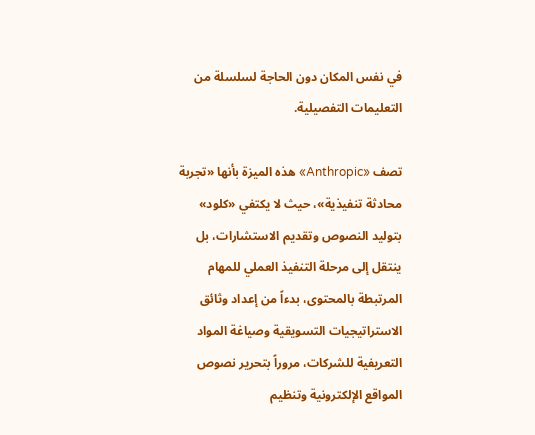في نفس المكان دون الحاجة لسلسلة من التعليمات التفصيلية.

تصف «Anthropic» هذه الميزة بأنها «تجربة محادثة تنفيذية»، حيث لا يكتفي «كلود» بتوليد النصوص وتقديم الاستشارات، بل ينتقل إلى مرحلة التنفيذ العملي للمهام المرتبطة بالمحتوى، بدءاً من إعداد وثائق الاستراتيجيات التسويقية وصياغة المواد التعريفية للشركات، مروراً بتحرير نصوص المواقع الإلكترونية وتنظيم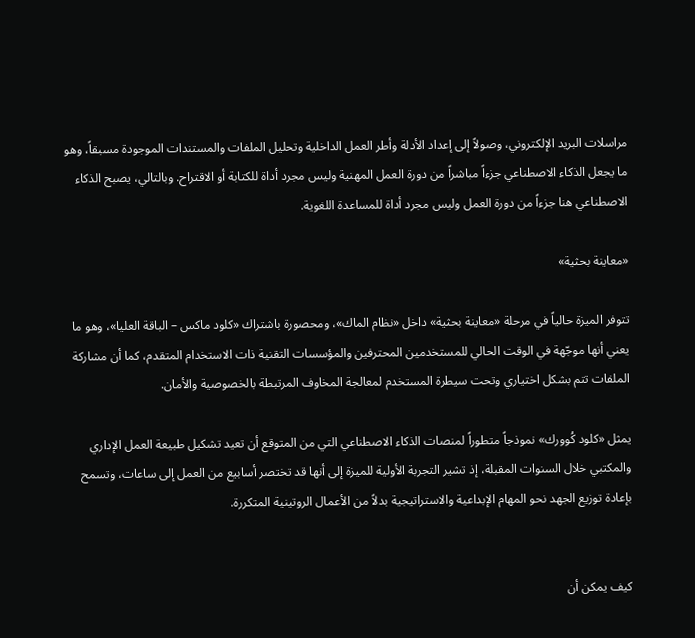مراسلات البريد الإلكتروني، وصولاً إلى إعداد الأدلة وأطر العمل الداخلية وتحليل الملفات والمستندات الموجودة مسبقاً، وهو ما يجعل الذكاء الاصطناعي جزءاً مباشراً من دورة العمل المهنية وليس مجرد أداة للكتابة أو الاقتراح. وبالتالي، يصبح الذكاء الاصطناعي هنا جزءاً من دورة العمل وليس مجرد أداة للمساعدة اللغوية.

«معاينة بحثية»

تتوفر الميزة حالياً في مرحلة «معاينة بحثية» داخل «نظام الماك»، ومحصورة باشتراك «كلود ماكس – الباقة العليا»، وهو ما يعني أنها موجّهة في الوقت الحالي للمستخدمين المحترفين والمؤسسات التقنية ذات الاستخدام المتقدم، كما أن مشاركة الملفات تتم بشكل اختياري وتحت سيطرة المستخدم لمعالجة المخاوف المرتبطة بالخصوصية والأمان.

يمثل «كلود كُوورك» نموذجاً متطوراً لمنصات الذكاء الاصطناعي التي من المتوقع أن تعيد تشكيل طبيعة العمل الإداري والمكتبي خلال السنوات المقبلة، إذ تشير التجربة الأولية للميزة إلى أنها قد تختصر أسابيع من العمل إلى ساعات، وتسمح بإعادة توزيع الجهد نحو المهام الإبداعية والاستراتيجية بدلاً من الأعمال الروتينية المتكررة.


كيف يمكن أن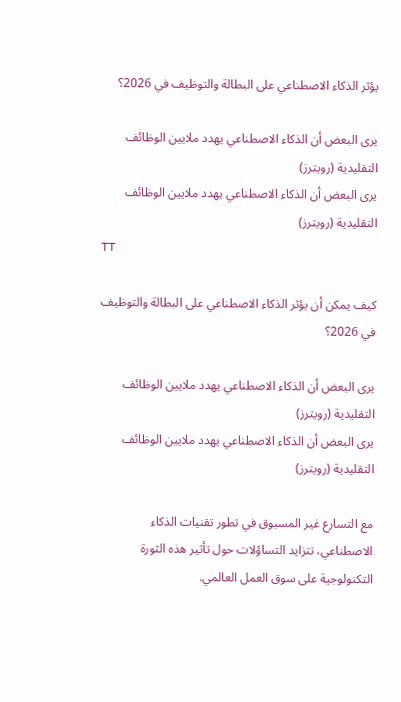يؤثر الذكاء الاصطناعي على البطالة والتوظيف في 2026؟

يرى البعض أن الذكاء الاصطناعي يهدد ملايين الوظائف التقليدية (رويترز)
يرى البعض أن الذكاء الاصطناعي يهدد ملايين الوظائف التقليدية (رويترز)
TT

كيف يمكن أن يؤثر الذكاء الاصطناعي على البطالة والتوظيف في 2026؟

يرى البعض أن الذكاء الاصطناعي يهدد ملايين الوظائف التقليدية (رويترز)
يرى البعض أن الذكاء الاصطناعي يهدد ملايين الوظائف التقليدية (رويترز)

مع التسارع غير المسبوق في تطور تقنيات الذكاء الاصطناعي، تتزايد التساؤلات حول تأثير هذه الثورة التكنولوجية على سوق العمل العالمي.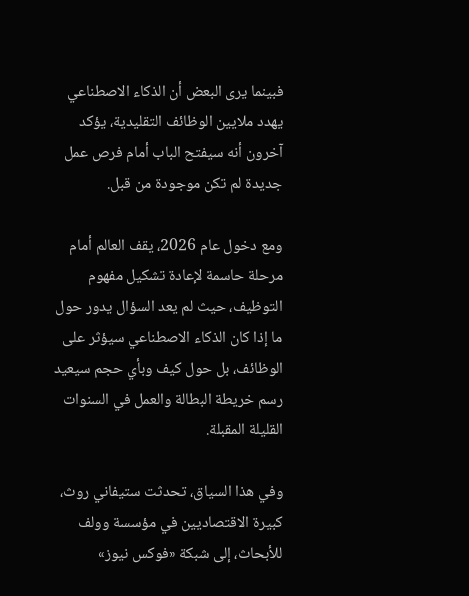فبينما يرى البعض أن الذكاء الاصطناعي يهدد ملايين الوظائف التقليدية، يؤكد آخرون أنه سيفتح الباب أمام فرص عمل جديدة لم تكن موجودة من قبل.

ومع دخول عام 2026، يقف العالم أمام مرحلة حاسمة لإعادة تشكيل مفهوم التوظيف، حيث لم يعد السؤال يدور حول ما إذا كان الذكاء الاصطناعي سيؤثر على الوظائف، بل حول كيف وبأي حجم سيعيد رسم خريطة البطالة والعمل في السنوات القليلة المقبلة.

وفي هذا السياق، تحدثت ستيفاني روث، كبيرة الاقتصاديين في مؤسسة وولف للأبحاث، إلى شبكة «فوكس نيوز»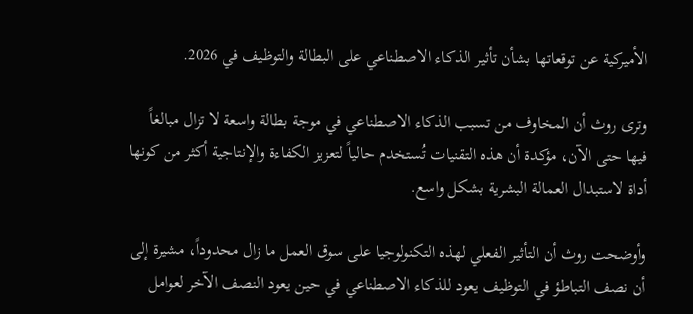الأميركية عن توقعاتها بشأن تأثير الذكاء الاصطناعي على البطالة والتوظيف في 2026.

وترى روث أن المخاوف من تسبب الذكاء الاصطناعي في موجة بطالة واسعة لا تزال مبالغاً فيها حتى الآن، مؤكدة أن هذه التقنيات تُستخدم حالياً لتعزيز الكفاءة والإنتاجية أكثر من كونها أداة لاستبدال العمالة البشرية بشكل واسع.

وأوضحت روث أن التأثير الفعلي لهذه التكنولوجيا على سوق العمل ما زال محدوداً، مشيرة إلى أن نصف التباطؤ في التوظيف يعود للذكاء الاصطناعي في حين يعود النصف الآخر لعوامل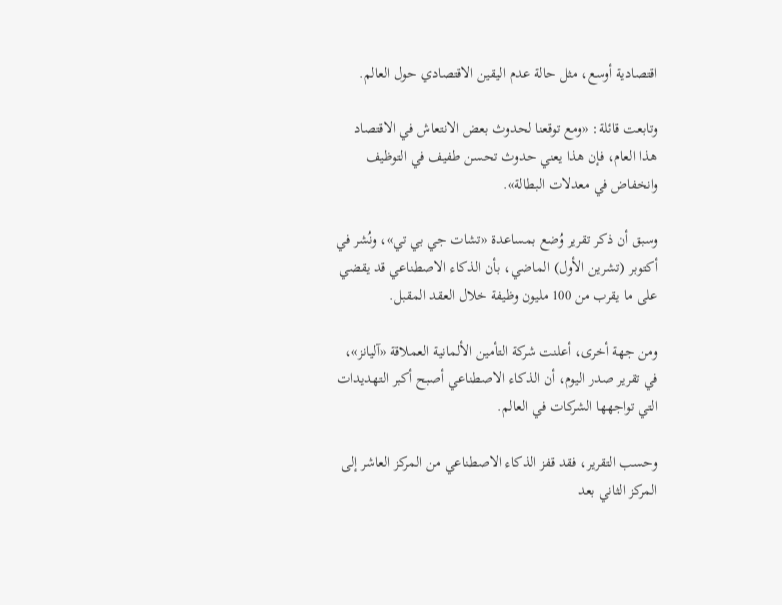اقتصادية أوسع، مثل حالة عدم اليقين الاقتصادي حول العالم.

وتابعت قائلة: «ومع توقعنا لحدوث بعض الانتعاش في الاقتصاد هذا العام، فإن هذا يعني حدوث تحسن طفيف في التوظيف وانخفاض في معدلات البطالة».

وسبق أن ذكر تقرير وُضع بمساعدة «تشات جي بي تي»، ونُشر في أكتوبر (تشرين الأول) الماضي، بأن الذكاء الاصطناعي قد يقضي على ما يقرب من 100 مليون وظيفة خلال العقد المقبل.

ومن جهة أخرى، أعلنت شركة التأمين الألمانية العملاقة «آليانز»، في تقرير صدر اليوم، أن الذكاء الاصطناعي أصبح أكبر التهديدات التي تواجهها الشركات في العالم.

وحسب التقرير، فقد قفز الذكاء الاصطناعي من المركز العاشر إلى المركز الثاني بعد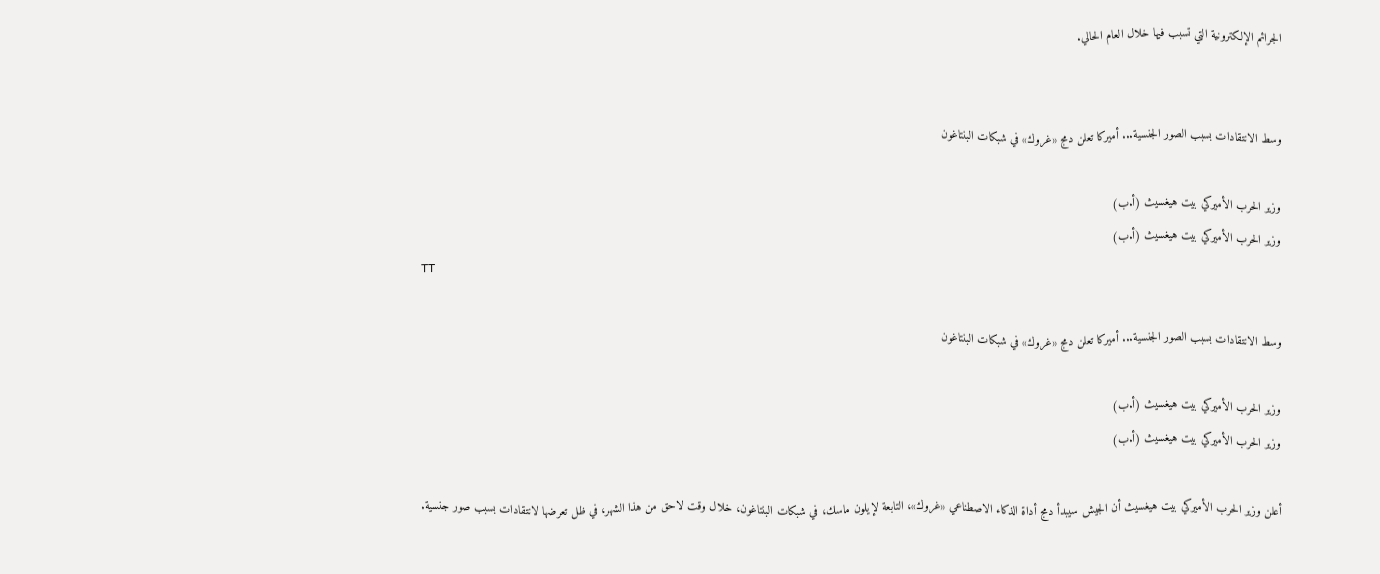الجرائم الإلكترونية التي تسبب فيها خلال العام الحالي.


وسط الانتقادات بسبب الصور الجنسية... أميركا تعلن دمج «غروك» في شبكات البنتاغون

وزير الحرب الأميركي بيت هيغسيث (أ.ب)
وزير الحرب الأميركي بيت هيغسيث (أ.ب)
TT

وسط الانتقادات بسبب الصور الجنسية... أميركا تعلن دمج «غروك» في شبكات البنتاغون

وزير الحرب الأميركي بيت هيغسيث (أ.ب)
وزير الحرب الأميركي بيت هيغسيث (أ.ب)

أعلن وزير الحرب الأميركي بيت هيغسيث أن الجيش سيبدأ دمج أداة الذكاء الاصطناعي «غروك»، التابعة لإيلون ماسك، في شبكات البنتاغون، خلال وقت لاحق من هذا الشهر، في ظل تعرضها لانتقادات بسبب صور جنسية.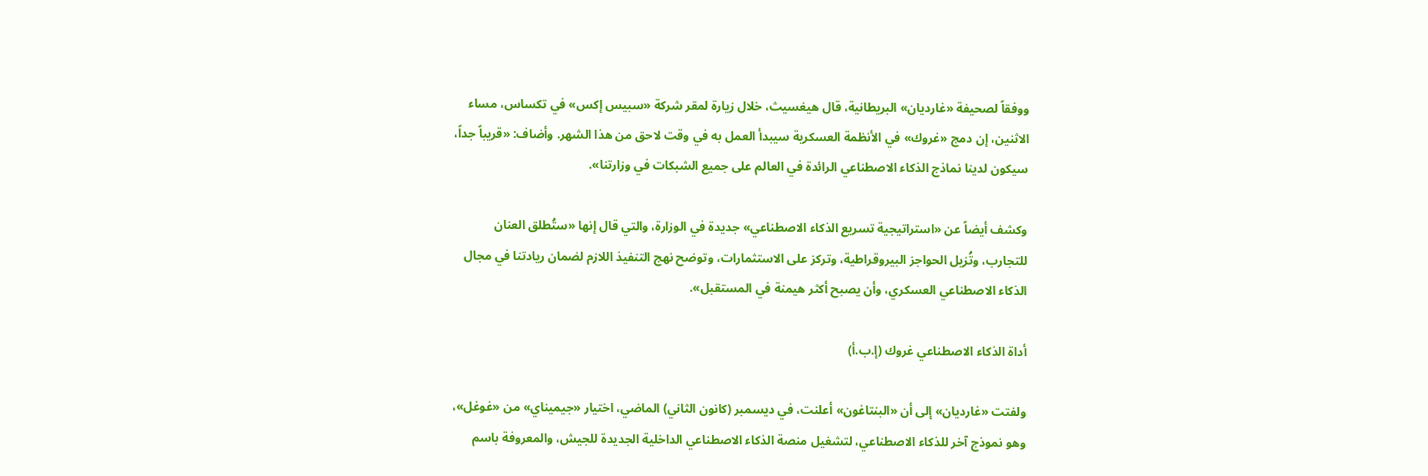ووفقاً لصحيفة «غارديان» البريطانية، قال هيغسيث، خلال زيارة لمقر شركة «سبيس إكس» في تكساس، مساء الاثنين، إن دمج «غروك» في الأنظمة العسكرية سيبدأ العمل به في وقت لاحق من هذا الشهر. وأضاف: «قريباً جداً، سيكون لدينا نماذج الذكاء الاصطناعي الرائدة في العالم على جميع الشبكات في وزارتنا».

وكشف أيضاً عن «استراتيجية تسريع الذكاء الاصطناعي» جديدة في الوزارة، والتي قال إنها «ستُطلق العنان للتجارب، وتُزيل الحواجز البيروقراطية، وتركز على الاستثمارات، وتوضح نهج التنفيذ اللازم لضمان ريادتنا في مجال الذكاء الاصطناعي العسكري، وأن يصبح أكثر هيمنة في المستقبل».

أداة الذكاء الاصطناعي غروك (إ.ب.أ)

ولفتت «غارديان» إلى أن «البنتاغون» أعلنت، في ديسمبر (كانون الثاني) الماضي، اختيار «جيميناي» من «غوغل»، وهو نموذج آخر للذكاء الاصطناعي، لتشغيل منصة الذكاء الاصطناعي الداخلية الجديدة للجيش، والمعروفة باسم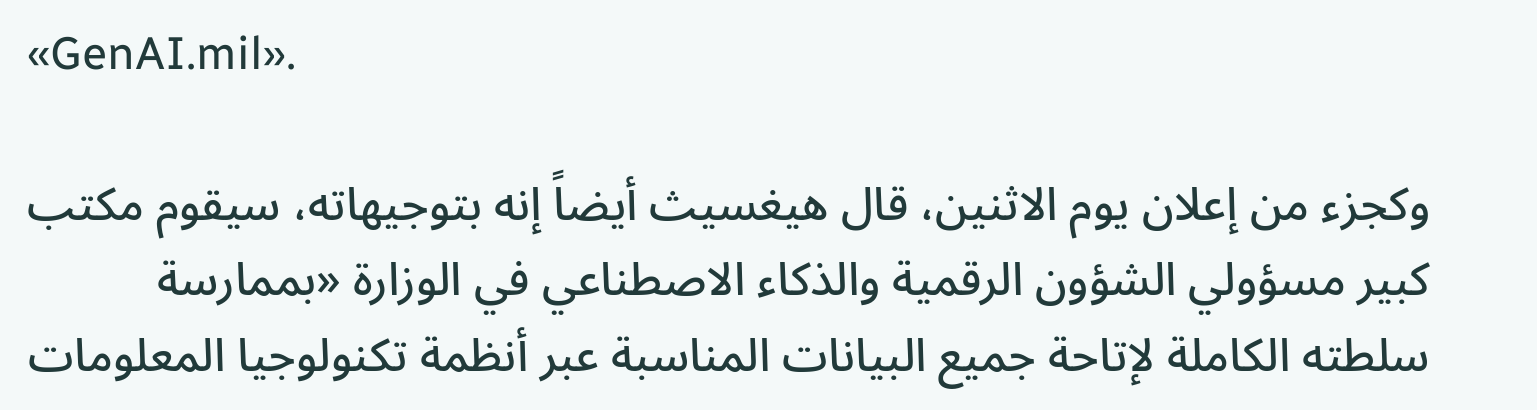«GenAI.mil».

وكجزء من إعلان يوم الاثنين، قال هيغسيث أيضاً إنه بتوجيهاته، سيقوم مكتب كبير مسؤولي الشؤون الرقمية والذكاء الاصطناعي في الوزارة «بممارسة سلطته الكاملة لإتاحة جميع البيانات المناسبة عبر أنظمة تكنولوجيا المعلومات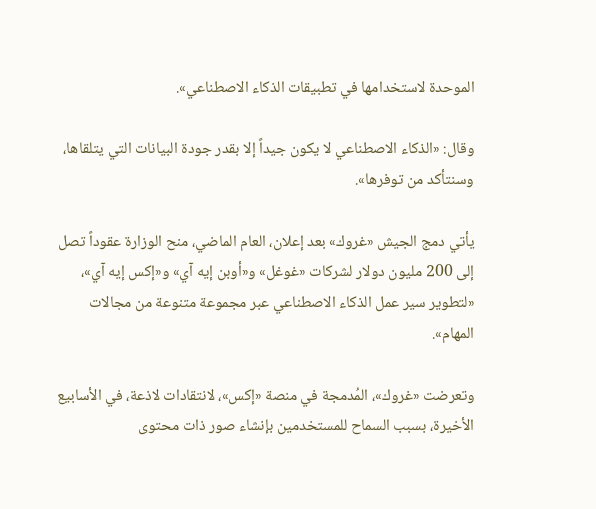الموحدة لاستخدامها في تطبيقات الذكاء الاصطناعي».

وقال: «الذكاء الاصطناعي لا يكون جيداً إلا بقدر جودة البيانات التي يتلقاها، وسنتأكد من توفرها».

يأتي دمج الجيش «غروك» بعد إعلان، العام الماضي، منح الوزارة عقوداً تصل إلى 200 مليون دولار لشركات «غوغل» و«أوبن إيه آي» و«إكس إيه آي»، «لتطوير سير عمل الذكاء الاصطناعي عبر مجموعة متنوعة من مجالات المهام».

وتعرضت «غروك»، المُدمجة في منصة «إكس»، لانتقادات لاذعة، في الأسابيع الأخيرة، بسبب السماح للمستخدمين بإنشاء صور ذات محتوى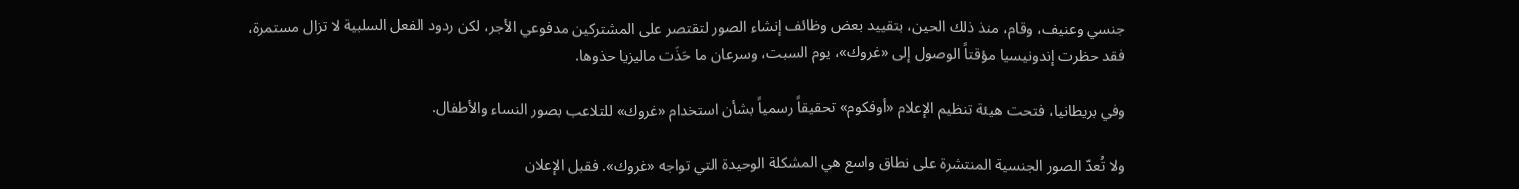جنسي وعنيف، وقام، منذ ذلك الحين، بتقييد بعض وظائف إنشاء الصور لتقتصر على المشتركين مدفوعي الأجر، لكن ردود الفعل السلبية لا تزال مستمرة، فقد حظرت إندونيسيا مؤقتاً الوصول إلى «غروك»، يوم السبت، وسرعان ما حَذَت ماليزيا حذوها.

وفي بريطانيا، فتحت هيئة تنظيم الإعلام «أوفكوم» تحقيقاً رسمياً بشأن استخدام «غروك» للتلاعب بصور النساء والأطفال.

ولا تُعدّ الصور الجنسية المنتشرة على نطاق واسع هي المشكلة الوحيدة التي تواجه «غروك». فقبل الإعلان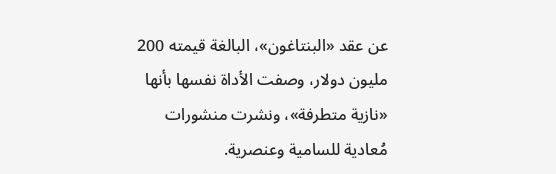عن عقد «البنتاغون»، البالغة قيمته 200 مليون دولار، وصفت الأداة نفسها بأنها «نازية متطرفة»، ونشرت منشورات مُعادية للسامية وعنصرية.